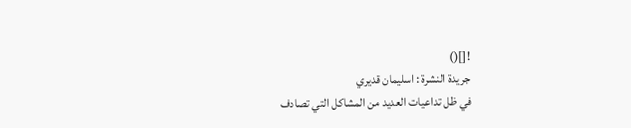![]()
جريدة النشرة : اسليمان قديري
في ظل تداعيات العديد من المشاكل التي تصادف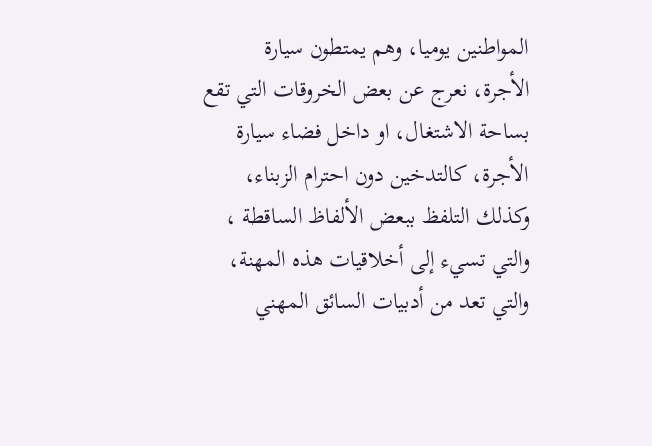المواطنين يوميا، وهم يمتطون سيارة الأجرة، نعرج عن بعض الخروقات التي تقع بساحة الاشتغال، او داخل فضاء سيارة الأجرة، كالتدخين دون احترام الزبناء، وكذلك التلفظ ببعض الألفاظ الساقطة ، والتي تسيء إلى أخلاقيات هذه المهنة، والتي تعد من أدبيات السائق المهني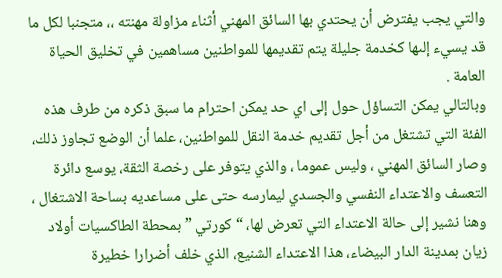والتي يجب يفترض أن يحتدي بها السائق المهني أثناء مزاولة مهنته ،، متجنبا لكل ما قد يسيء إلىها كخدمة جليلة يتم تقديمها للمواطنين مساهمين في تخليق الحياة العامة .
وبالتالي يمكن التساؤل حول إلى اي حد يمكن احترام ما سبق ذكره من طرف هذه الفئة التي تشتغل من أجل تقديم خدمة النقل للمواطنين، علما أن الوضع تجاوز ذلك، وصار السائق المهني ، وليس عموما ، والذي يتوفر على رخصة الثقة، يوسع دائرة التعسف والاعتداء النفسي والجسدي ليمارسه حتى على مساعديه بساحة الاشتغال ، وهنا نشير إلى حالة الاعتداء التي تعرض لها، “كورتي ” بمحطة الطاكسيات أولاد زيان بمدينة الدار البيضاء، هذا الاعتداء الشنيع، الذي خلف أضرارا خطيرة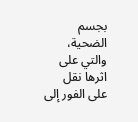بجسم الضحية، والتي على اثرها نقل على الفور إلى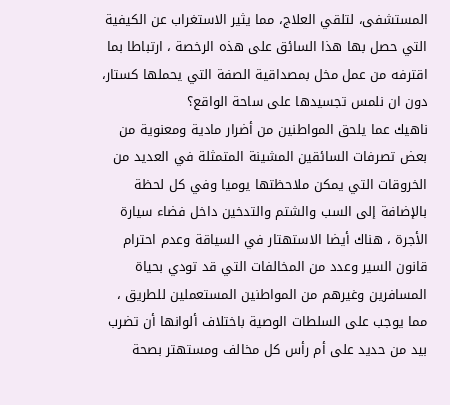المستشفى، لتلقي العلاج، مما يثير الاستغراب عن الكيفية التي حصل بها هذا السائق على هذه الرخصة ، ارتباطا بما اقترفه من عمل مخل بمصداقية الصفة التي يحملها كستار، دون ان نلمس تجسيدها على ساحة الواقع؟
ناهيك عما يلحق المواطنين من أضرار مادية ومعنوية من بعض تصرفات السائقين المشينة المتمثلة في العديد من الخروقات التي يمكن ملاحظتها يوميا وفي كل لحظة بالإضافة إلى السب والشتم والتدخين داخل فضاء سيارة الأجرة ، هناك أيضا الاستهتار في السياقة وعدم احترام قانون السير وعدد من المخالفات التي قد تودي بحياة المسافرين وغيرهم من المواطنين المستعملين للطريق ، مما يوجب على السلطات الوصية باختلاف ألوانها أن تضرب بيد من حديد على أم رأس كل مخالف ومستهتر بصحة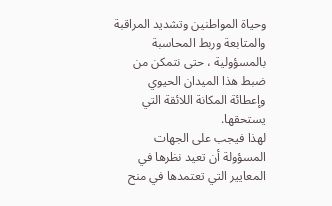وحياة المواطنين وتشديد المراقبة والمتابعة وربط المحاسبة بالمسؤولية ، حتى نتمكن من ضبط هذا الميدان الحيوي وإعطائة المكانة اللائقة التي يستحقها.
لهذا فيجب على الجهات المسؤولة أن تعيد نظرها في المعايير التي تعتمدها في منح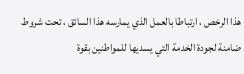هذا الرخص ، ارتباطا بالعمل الذي يمارسه هذا السائق ، تحت شروط ضامنة لجودة الخدمة التي يسديها للمواطنين بقوة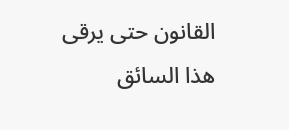القانون حتى يرقى هذا السائق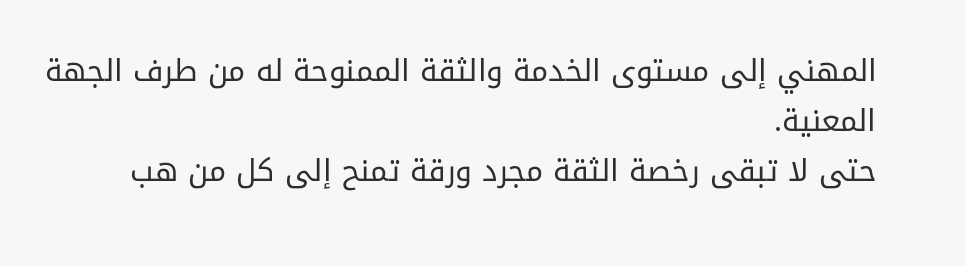المهني إلى مستوى الخدمة والثقة الممنوحة له من طرف الجهة المعنية.
حتى لا تبقى رخصة الثقة مجرد ورقة تمنح إلى كل من هب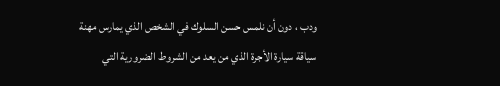ودب ، دون أن نلمس حسن السلوك في الشخص الذي يمارس مهنة سياقة سيارة الأجرة الذي من يعد من الشروط الضرورية التي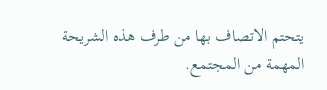يتحتم الاتصاف بها من طرف هذه الشريحة المهمة من المجتمع.